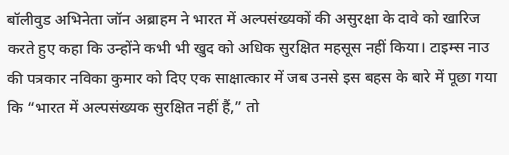बॉलीवुड अभिनेता जॉन अब्राहम ने भारत में अल्पसंख्यकों की असुरक्षा के दावे को खारिज करते हुए कहा कि उन्होंने कभी भी खुद को अधिक सुरक्षित महसूस नहीं किया। टाइम्स नाउ की पत्रकार नविका कुमार को दिए एक साक्षात्कार में जब उनसे इस बहस के बारे में पूछा गया कि “भारत में अल्पसंख्यक सुरक्षित नहीं हैं,” तो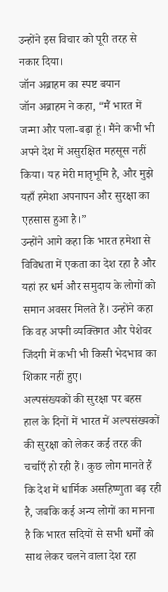उन्होंने इस विचार को पूरी तरह से नकार दिया।
जॉन अब्राहम का स्पष्ट बयान
जॉन अब्राहम ने कहा, “मैं भारत में जन्मा और पला-बढ़ा हूं। मैंने कभी भी अपने देश में असुरक्षित महसूस नहीं किया। यह मेरी मातृभूमि है, और मुझे यहाँ हमेशा अपनापन और सुरक्षा का एहसास हुआ है।”
उन्होंने आगे कहा कि भारत हमेशा से विविधता में एकता का देश रहा है और यहां हर धर्म और समुदाय के लोगों को समान अवसर मिलते हैं। उन्होंने कहा कि वह अपनी व्यक्तिगत और पेशेवर जिंदगी में कभी भी किसी भेदभाव का शिकार नहीं हुए।
अल्पसंख्यकों की सुरक्षा पर बहस
हाल के दिनों में भारत में अल्पसंख्यकों की सुरक्षा को लेकर कई तरह की चर्चाएँ हो रही हैं। कुछ लोग मानते हैं कि देश में धार्मिक असहिष्णुता बढ़ रही है, जबकि कई अन्य लोगों का मानना है कि भारत सदियों से सभी धर्मों को साथ लेकर चलने वाला देश रहा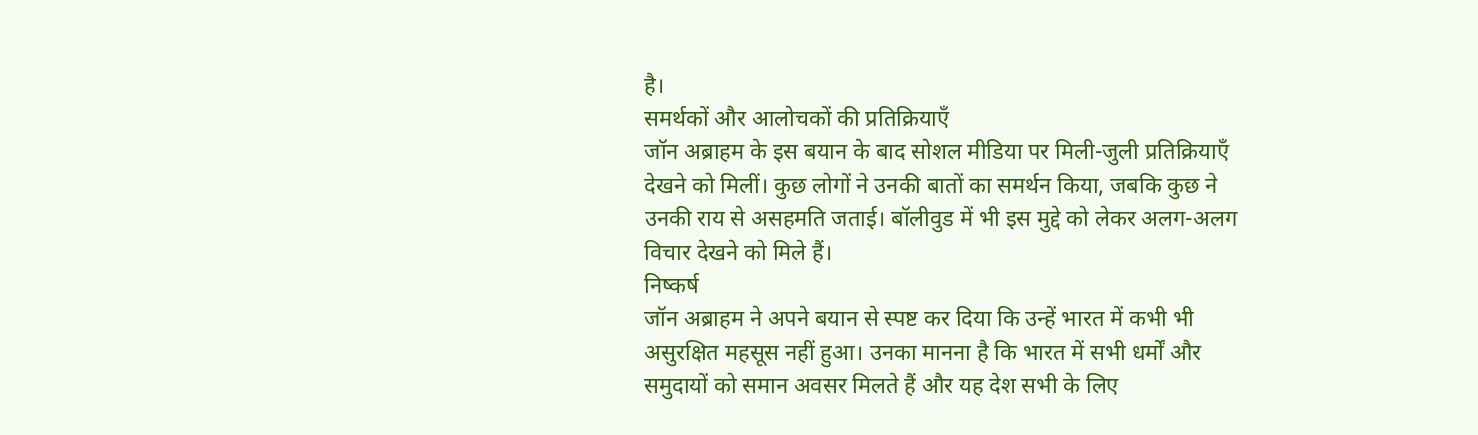है।
समर्थकों और आलोचकों की प्रतिक्रियाएँ
जॉन अब्राहम के इस बयान के बाद सोशल मीडिया पर मिली-जुली प्रतिक्रियाएँ देखने को मिलीं। कुछ लोगों ने उनकी बातों का समर्थन किया, जबकि कुछ ने उनकी राय से असहमति जताई। बॉलीवुड में भी इस मुद्दे को लेकर अलग-अलग विचार देखने को मिले हैं।
निष्कर्ष
जॉन अब्राहम ने अपने बयान से स्पष्ट कर दिया कि उन्हें भारत में कभी भी असुरक्षित महसूस नहीं हुआ। उनका मानना है कि भारत में सभी धर्मों और समुदायों को समान अवसर मिलते हैं और यह देश सभी के लिए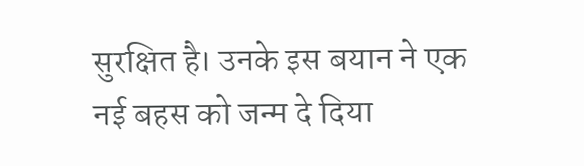सुरक्षित है। उनके इस बयान ने एक नई बहस को जन्म दे दिया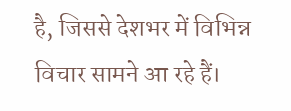है, जिससे देशभर में विभिन्न विचार सामने आ रहे हैं।